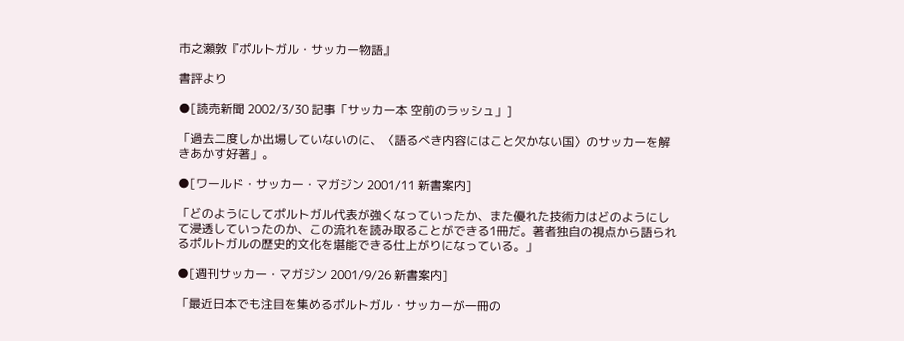市之瀬敦『ポルトガル・サッカー物語』

書評より

●[読売新聞 2002/3/30 記事「サッカー本 空前のラッシュ」]

「過去二度しか出場していないのに、〈語るべき内容にはこと欠かない国〉のサッカーを解きあかす好著」。

●[ワールド・サッカー・マガジン 2001/11 新書案内]

「どのようにしてポルトガル代表が強くなっていったか、また優れた技術力はどのようにして浸透していったのか、この流れを読み取ることができる1冊だ。著者独自の視点から語られるポルトガルの歴史的文化を堪能できる仕上がりになっている。」

●[週刊サッカー・マガジン 2001/9/26 新書案内]

「最近日本でも注目を集めるポルトガル・サッカーが一冊の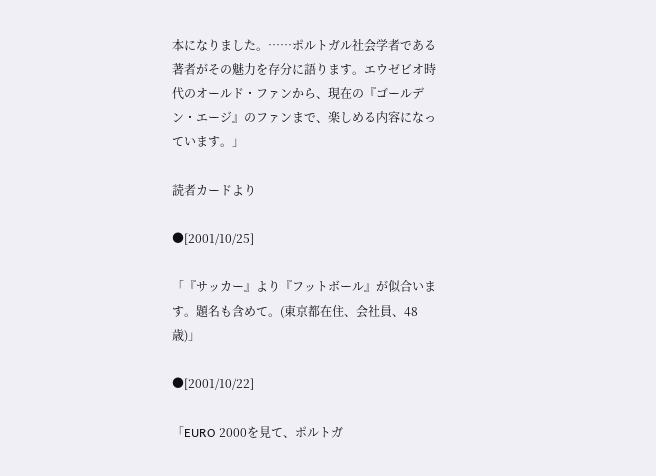本になりました。……ポルトガル社会学者である著者がその魅力を存分に語ります。エウゼビオ時代のオールド・ファンから、現在の『ゴールデン・エージ』のファンまで、楽しめる内容になっています。」

読者カードより

●[2001/10/25]

「『サッカー』より『フットボール』が似合います。題名も含めて。(東京都在住、会社員、48歳)」

●[2001/10/22]

「EURO 2000を見て、ポルトガ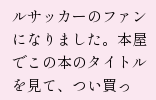ルサッカーのファンになりました。本屋でこの本のタイトルを見て、つい買っ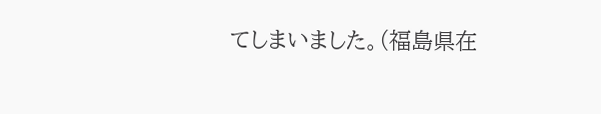てしまいました。(福島県在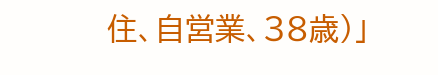住、自営業、38歳)」